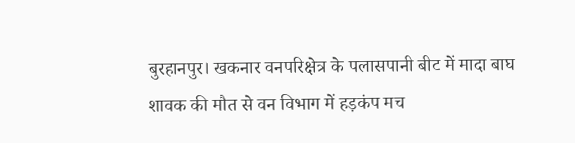बुरहानपुर। खकनार वनपरिक्षेत्र के पलासपानी बीट में मादा बाघ शावक की मौत से वन विभाग में हड़कंप मच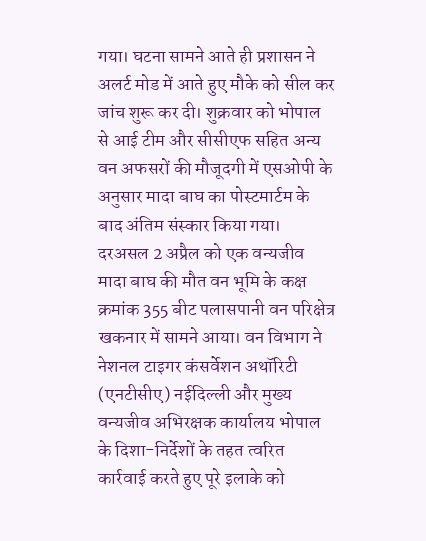गया। घटना सामने आते ही प्रशासन ने अलर्ट मोड में आते हुए मौके को सील कर जांच शुरू कर दी। शुक्रवार को भोपाल से आई टीम और सीसीएफ सहित अन्य वन अफसरों की मौजूदगी में एसओपी के अनुसार मादा बाघ का पोस्टमार्टम के बाद अंतिम संस्कार किया गया।
दरअसल 2 अप्रैल को एक वन्यजीव मादा बाघ की मौत वन भूमि के कक्ष क्रमांक 355 बीट पलासपानी वन परिक्षेत्र खकनार में सामने आया। वन विभाग ने नेशनल टाइगर कंसर्वेशन अथॉरिटी (एनटीसीए) नईदिल्ली और मुख्य वन्यजीव अभिरक्षक कार्यालय भोपाल के दिशा-निर्देशों के तहत त्वरित कार्रवाई करते हुए पूरे इलाके को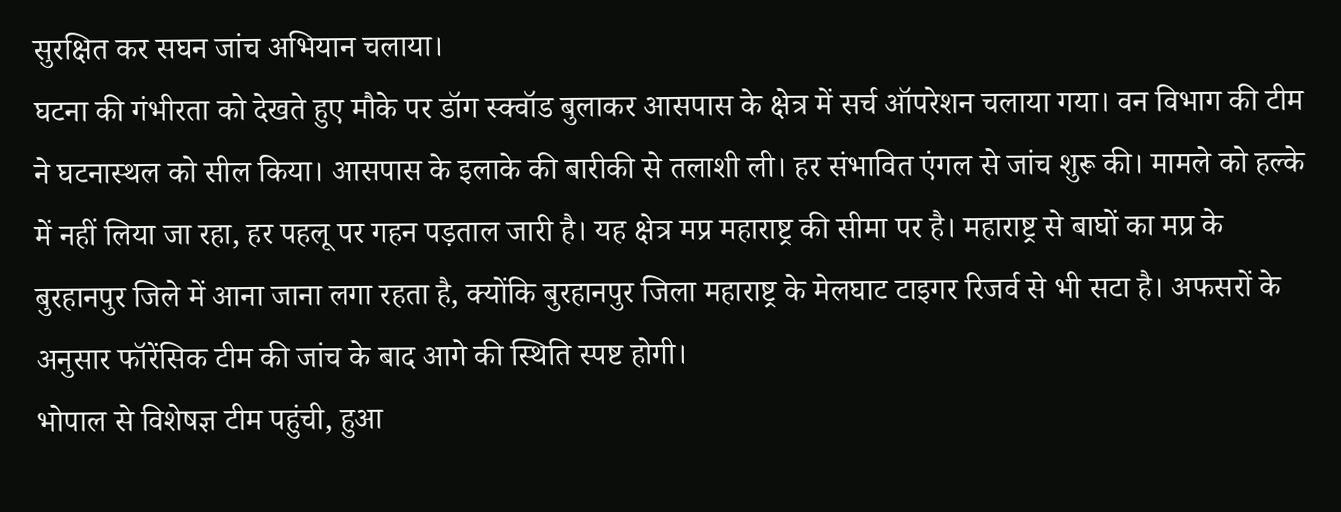सुरक्षित कर सघन जांच अभियान चलाया।
घटना की गंभीरता को देखते हुए मौके पर डॉग स्क्वॉड बुलाकर आसपास के क्षेत्र में सर्च ऑपरेशन चलाया गया। वन विभाग की टीम ने घटनास्थल को सील किया। आसपास के इलाके की बारीकी से तलाशी ली। हर संभावित एंगल से जांच शुरू की। मामले को हल्के में नहीं लिया जा रहा, हर पहलू पर गहन पड़ताल जारी है। यह क्षेत्र मप्र महाराष्ट्र की सीमा पर है। महाराष्ट्र से बाघों का मप्र के बुरहानपुर जिले में आना जाना लगा रहता है, क्योंकि बुरहानपुर जिला महाराष्ट्र के मेलघाट टाइगर रिजर्व से भी सटा है। अफसरों के अनुसार फॉरेंसिक टीम की जांच के बाद आगे की स्थिति स्पष्ट होगी।
भोपाल से विशेषज्ञ टीम पहुंची, हुआ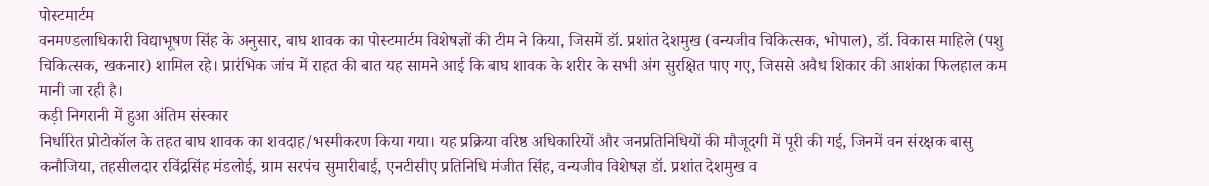पोस्टमार्टम
वनमण्डलाधिकारी विद्याभूषण सिंह के अनुसार, बाघ शावक का पोस्टमार्टम विशेषज्ञों की टीम ने किया, जिसमें डॉ. प्रशांत देशमुख (वन्यजीव चिकित्सक, भोपाल), डॉ. विकास माहिले (पशु चिकित्सक, खकनार) शामिल रहे। प्रारंभिक जांच में राहत की बात यह सामने आई कि बाघ शावक के शरीर के सभी अंग सुरक्षित पाए गए, जिससे अवैध शिकार की आशंका फिलहाल कम मानी जा रही है।
कड़ी निगरानी में हुआ अंतिम संस्कार
निर्धारित प्रोटोकॉल के तहत बाघ शावक का शवदाह/भस्मीकरण किया गया। यह प्रक्रिया वरिष्ठ अधिकारियों और जनप्रतिनिधियों की मौजूदगी में पूरी की गई, जिनमें वन संरक्षक बासु कनौजिया, तहसीलदार रविंद्रसिंह मंडलोई, ग्राम सरपंच सुमारीबाई, एनटीसीए प्रतिनिधि मंजीत सिंह, वन्यजीव विशेषज्ञ डॉ. प्रशांत देशमुख व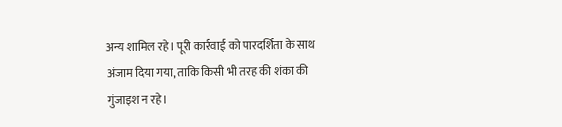अन्य शामिल रहे। पूरी कार्रवाई को पारदर्शिता के साथ अंजाम दिया गया, ताकि किसी भी तरह की शंका की गुंजाइश न रहे।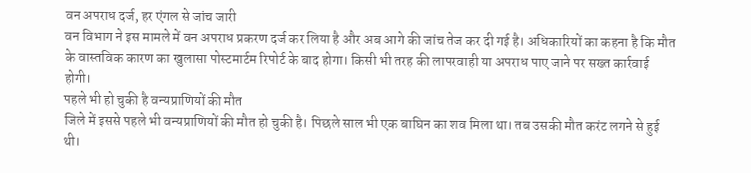वन अपराध दर्ज, हर एंगल से जांच जारी
वन विभाग ने इस मामले में वन अपराध प्रकरण दर्ज कर लिया है और अब आगे की जांच तेज कर दी गई है। अधिकारियों का कहना है कि मौत के वास्तविक कारण का खुलासा पोस्टमार्टम रिपोर्ट के बाद होगा। किसी भी तरह की लापरवाही या अपराध पाए जाने पर सख्त कार्रवाई होगी।
पहले भी हो चुकी है वन्यप्राणियों की मौत
जिले में इससे पहले भी वन्यप्राणियों की मौत हो चुकी है। पिछले साल भी एक बाघिन का शव मिला था। तब उसकी मौत करंट लगने से हुई थी।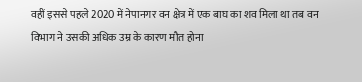वहीं इससे पहले 2020 में नेपानगर वन क्षेत्र में एक बाघ का शव मिला था तब वन विभाग ने उसकी अधिक उम्र के कारण मौत होना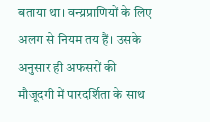बताया था। वन्य्रप्राणियों के लिए अलग से नियम तय हैं। उसके अनुसार ही अफसरों की मौजूदगी में पारदर्शिता के साथ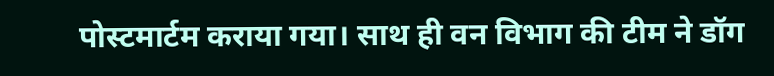पोस्टमार्टम कराया गया। साथ ही वन विभाग की टीम ने डॉग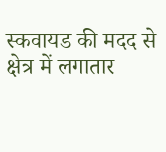स्कवायड की मदद से क्षेत्र में लगातार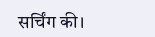सर्चिंग की।